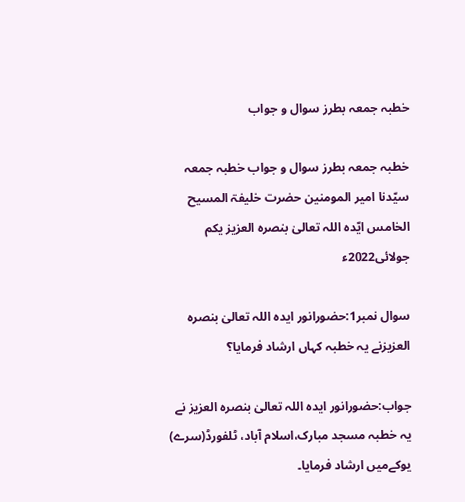خطبہ جمعہ بطرز سوال و جواب

خطبہ جمعہ بطرز سوال و جواب خطبہ جمعہ سیّدنا امیر المومنین حضرت خلیفۃ المسیح الخامس ایّدہ اللہ تعالیٰ بنصرہ العزیز یکم جولائی2022ء

سوال نمبر1:حضورانور ایدہ اللہ تعالیٰ بنصرہ العزیزنے یہ خطبہ کہاں ارشاد فرمایا؟

جواب:حضورانور ایدہ اللہ تعالیٰ بنصرہ العزیز نے یہ خطبہ مسجد مبارک،اسلام آباد، ٹلفورڈ(سرے) یوکےمیں ارشاد فرمایا۔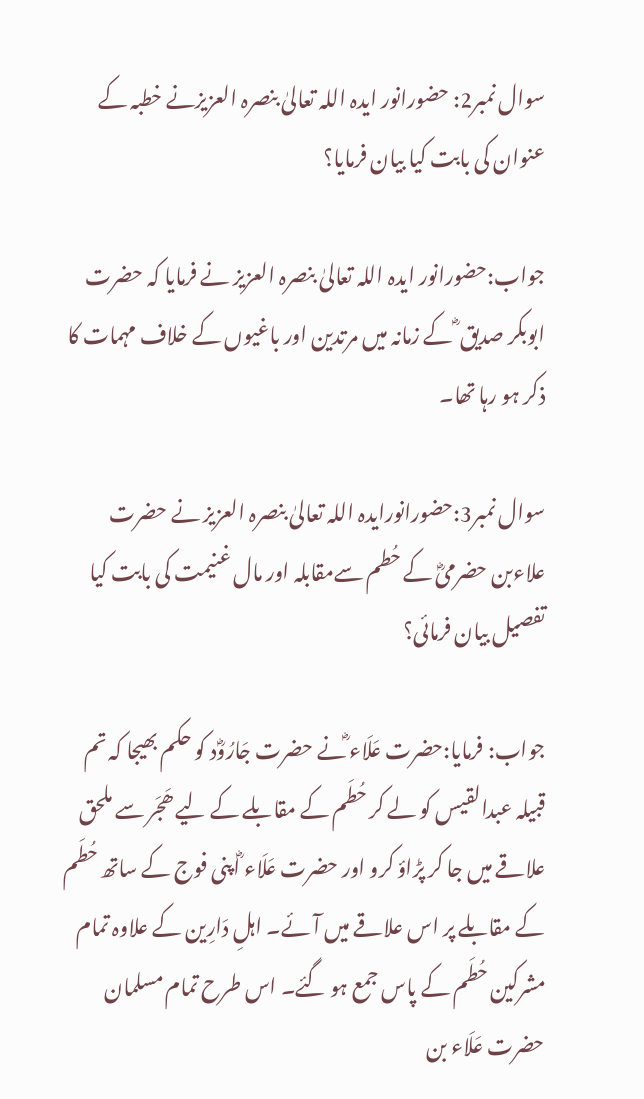سوال نمبر2: حضورانور ایدہ اللہ تعالیٰ بنصرہ العزیزنے خطبہ کے عنوان کی بابت کیا بیان فرمایا؟

جواب:حضورانور ایدہ اللہ تعالیٰ بنصرہ العزیز نے فرمایا کہ حضرت ابوبکر صدیق ؓ کے زمانہ میں مرتدین اور باغیوں کے خلاف مہمات کا ذکر ہو رہا تھا۔

سوال نمبر3:حضورانورایدہ اللہ تعالیٰ بنصرہ العزیز نے حضرت علاءبن حضرمیؓ کے حُطم سےمقابلہ اور مال غنیمت کی بابت کیا تفصیل بیان فرمائی؟

جواب: فرمایا:حضرت عَلَاء ؓنے حضرت جَارُوؓد کو حکم بھیجا کہ تم قبیلہ عبدالقیس کو لے کر حُطَم کے مقابلے کے لیے ھَجَر سے ملحق علاقے میں جا کر پڑاؤ کرو اور حضرت عَلَاء ؓاپنی فوج کے ساتھ حُطَم کے مقابلے پر اس علاقے میں آئے۔ اہلِ دَارِین کے علاوہ تمام مشرکین حُطَم کے پاس جمع ہو گئے۔ اس طرح تمام مسلمان حضرت عَلَاء بن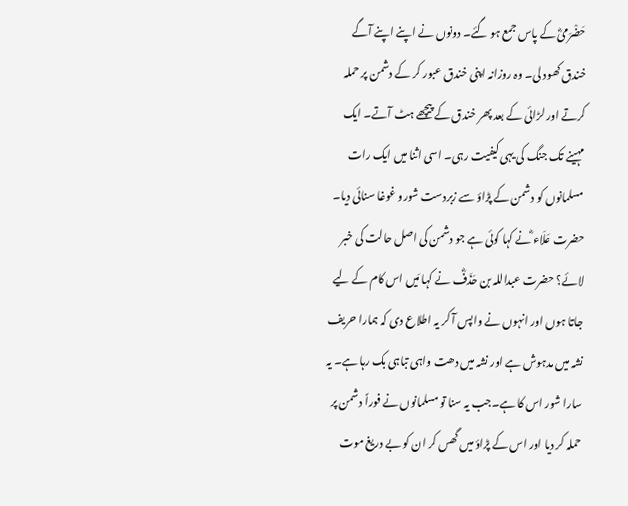حَضْرَمیؓ کے پاس جمع ہو گئے۔ دونوں نے اپنے اپنے آگے خندق کھود لی۔ وہ روزانہ اپنی خندق عبور کر کے دشمن پر حملہ کرتے اور لڑائی کے بعد پھر خندق کے پیچھے ہٹ آتے۔ ایک مہینے تک جنگ کی یہی کیفیت رہی۔ اسی اثنا میں ایک رات مسلمانوں کو دشمن کے پڑاؤ سے زبردست شورو غوغا سنائی دیا۔ حضرت عَلَاء ؓنے کہا کوئی ہے جو دشمن کی اصل حالت کی خبر لائے؟ حضرت عبداللہ بن حَذَفؓ نے کہا مَیں اس کام کے لیے جاتا ہوں اور انہوں نے واپس آ کر یہ اطلاع دی کہ ہمارا حریف نشہ میں مدہوش ہے اور نشہ میں دھت واہی تباہی بک رہا ہے۔ یہ سارا شور اس کا ہے۔جب یہ سنا تو مسلمانوں نے فوراً دشمن پر حملہ کر دیا اور اس کے پڑاؤ میں گھس کر ان کو بے دریغ موت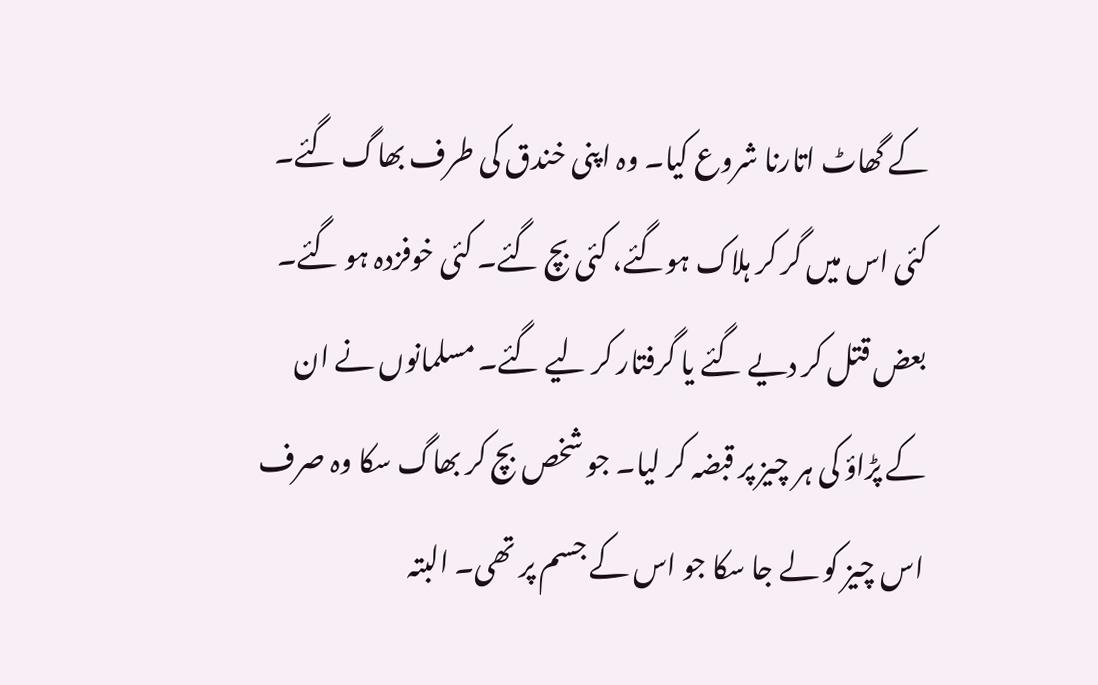کے گھاٹ اتارنا شروع کیا۔ وہ اپنی خندق کی طرف بھاگ گئے۔ کئی اس میں گر کر ہلاک ہوگئے، کئی بچ گئے۔ کئی خوفزدہ ہو گئے۔ بعض قتل کر دیے گئے یا گرفتار کر لیے گئے۔ مسلمانوں نے ان کے پڑاؤ کی ہر چیز پر قبضہ کر لیا۔ جو شخص بچ کر بھاگ سکا وہ صرف اس چیز کو لے جا سکا جو اس کے جسم پر تھی۔ البتہ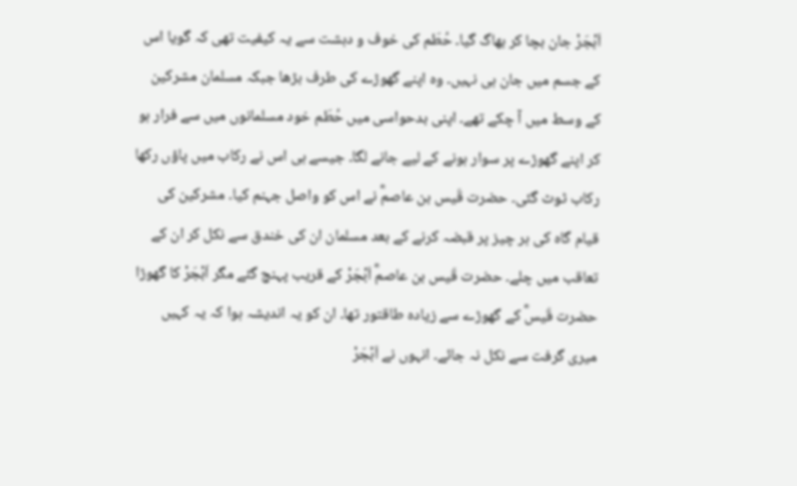اَبْجَرْ جان بچا کر بھاگ گیا۔ حُطَم کی خوف و دہشت سے یہ کیفیت تھی کہ گویا اس کے جسم میں جان ہی نہیں۔ وہ اپنے گھوڑے کی طرف بڑھا جبکہ مسلمان مشرکین کے وسط میں آ چکے تھے۔ اپنی بدحواسی میں حُطَم خود مسلمانوں میں سے فرار ہو کر اپنے گھوڑے پر سوار ہونے کے لیے جانے لگا۔ جیسے ہی اس نے رکاب میں پاؤں رکھا رکاب ٹوٹ گئی۔ حضرت قَیس بن عاصمؓ نے اس کو واصل جہنم کیا۔ مشرکین کی قیام گاہ کی ہر چیز پر قبضہ کرنے کے بعد مسلمان ان کی خندق سے نکل کر ان کے تعاقب میں چلے۔ حضرت قَیس بن عاصمؓ اَبْجَرْ کے قریب پہنچ گئے مگر اَبْجَرْ کا گھوڑا حضرت قَیسؓ کے گھوڑے سے زیادہ طاقتور تھا۔ ان کو یہ اندیشہ ہوا کہ یہ کہیں میری گرفت سے نکل نہ جائے۔ انہوں نے اَبْجَرْ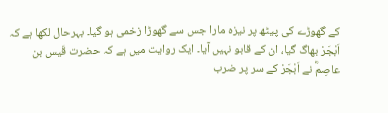کے گھوڑے کی پیٹھ پر نیزہ مارا جس سے گھوڑا زخمی ہو گیا۔ بہرحال لکھا ہے کہ اَبْجَرْ بھاگ گیا، ان کے قابو نہیں آیا۔ ایک روایت میں ہے کہ حضرت قَیس بن عاصِمؓ نے اَبْجَرْ کے سر پر ضرب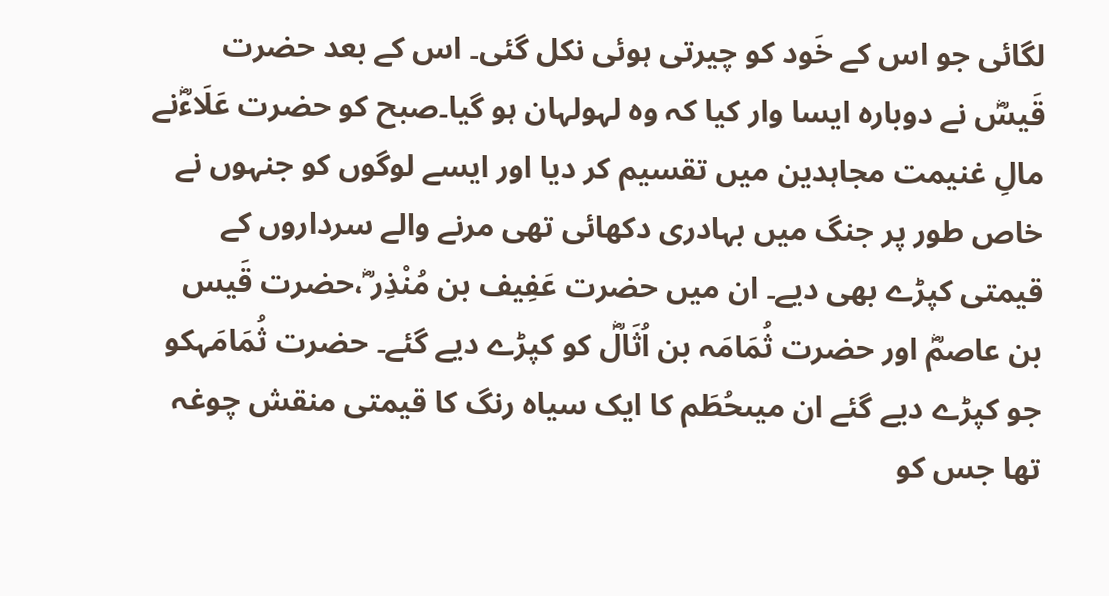لگائی جو اس کے خَود کو چیرتی ہوئی نکل گئی۔ اس کے بعد حضرت قَیسؓ نے دوبارہ ایسا وار کیا کہ وہ لہولہان ہو گیا۔صبح کو حضرت عَلَاءؓنے مالِ غنیمت مجاہدین میں تقسیم کر دیا اور ایسے لوگوں کو جنہوں نے خاص طور پر جنگ میں بہادری دکھائی تھی مرنے والے سرداروں کے قیمتی کپڑے بھی دیے۔ ان میں حضرت عَفِیف بن مُنْذِر ؓ،حضرت قَیس بن عاصمؓ اور حضرت ثُمَامَہ بن اُثَالؓ کو کپڑے دیے گئے۔ حضرت ثُمَامَہکو جو کپڑے دیے گئے ان میںحُطَم کا ایک سیاہ رنگ کا قیمتی منقش چوغہ تھا جس کو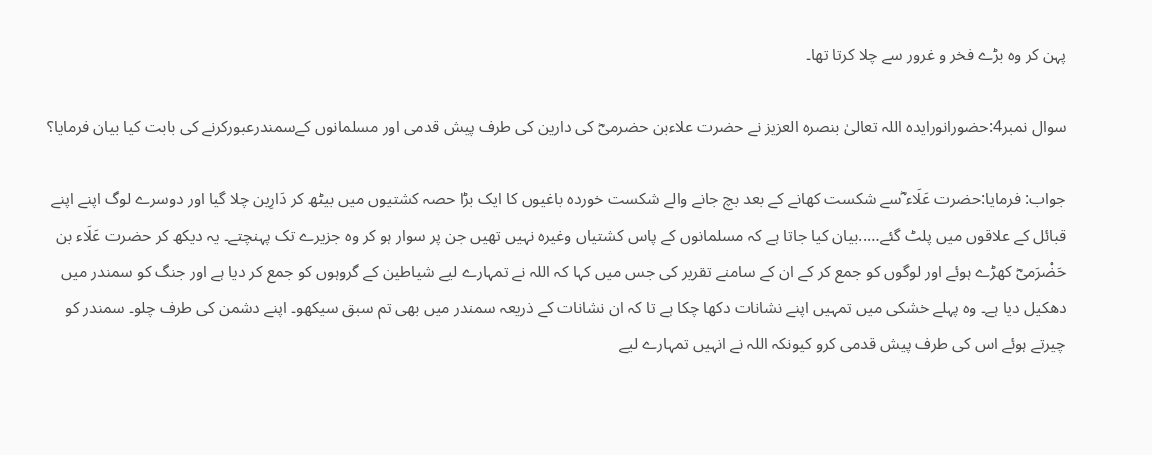پہن کر وہ بڑے فخر و غرور سے چلا کرتا تھا۔

سوال نمبر4:حضورانورایدہ اللہ تعالیٰ بنصرہ العزیز نے حضرت علاءبن حضرمیؓ کی دارین کی طرف پیش قدمی اور مسلمانوں کےسمندرعبورکرنے کی بابت کیا بیان فرمایا؟

جواب: فرمایا:حضرت عَلَاء ؓسے شکست کھانے کے بعد بچ جانے والے شکست خوردہ باغیوں کا ایک بڑا حصہ کشتیوں میں بیٹھ کر دَارِین چلا گیا اور دوسرے لوگ اپنے اپنے قبائل کے علاقوں میں پلٹ گئے…..بیان کیا جاتا ہے کہ مسلمانوں کے پاس کشتیاں وغیرہ نہیں تھیں جن پر سوار ہو کر وہ جزیرے تک پہنچتے۔ یہ دیکھ کر حضرت عَلَاء بن حَضْرَمیؓ کھڑے ہوئے اور لوگوں کو جمع کر کے ان کے سامنے تقریر کی جس میں کہا کہ اللہ نے تمہارے لیے شیاطین کے گروہوں کو جمع کر دیا ہے اور جنگ کو سمندر میں دھکیل دیا ہے۔ وہ پہلے خشکی میں تمہیں اپنے نشانات دکھا چکا ہے تا کہ ان نشانات کے ذریعہ سمندر میں بھی تم سبق سیکھو۔ اپنے دشمن کی طرف چلو۔ سمندر کو چیرتے ہوئے اس کی طرف پیش قدمی کرو کیونکہ اللہ نے انہیں تمہارے لیے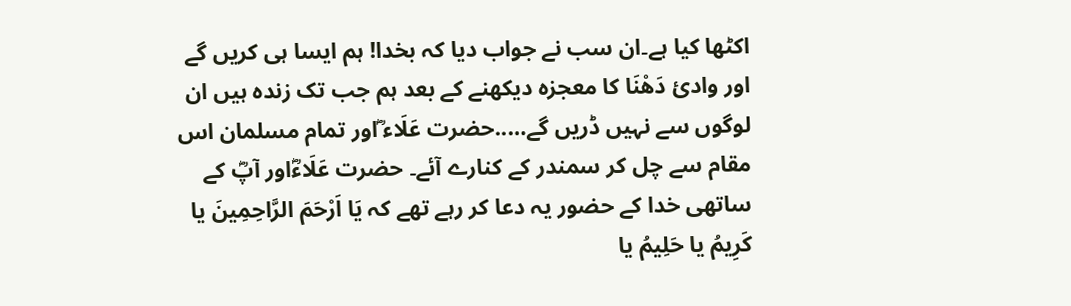اکٹھا کیا ہے۔ان سب نے جواب دیا کہ بخدا! ہم ایسا ہی کریں گے اور وادیٔ دَھْنَا کا معجزہ دیکھنے کے بعد ہم جب تک زندہ ہیں ان لوگوں سے نہیں ڈریں گے…..حضرت عَلَاء ؓاور تمام مسلمان اس مقام سے چل کر سمندر کے کنارے آئے۔ حضرت عَلَاءؓاور آپؓ کے ساتھی خدا کے حضور یہ دعا کر رہے تھے کہ یَا اَرْحَمَ الرَّاحِمِینَ یا کَرِیمُ یا حَلِیمُ یا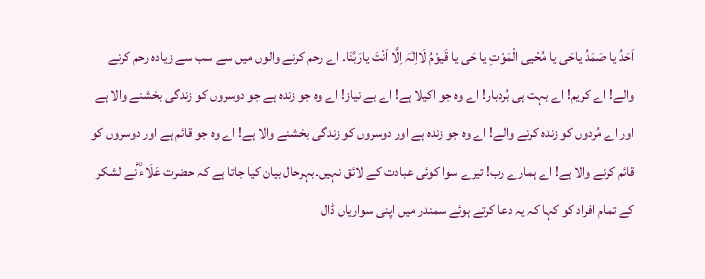اَحَدُ یا صَمَدُ یاحَی یا مُحْیی الْمَوْتِ یا حَی یا قَیوْمُ لَااِلٰہَ اِلَّا اَنْتَ یارَبَّنَا۔ اے رحم کرنے والوں میں سے سب سے زیادہ رحم کرنے والے! اے کریم! اے بہت ہی بُردبار! اے وہ جو اکیلا ہے! اے بے نیاز! اے وہ جو زندہ ہے جو دوسروں کو زندگی بخشنے والا ہے اور اے مُردوں کو زندہ کرنے والے! اے وہ جو زندہ ہے اور دوسروں کو زندگی بخشنے والا ہے! اے وہ جو قائم ہے اور دوسروں کو قائم کرنے والا ہے! اے ہمارے رب! تیرے سوا کوئی عبادت کے لائق نہیں۔بہرحال بیان کیا جاتا ہے کہ حضرت عَلَاء ؓنے لشکر کے تمام افراد کو کہا کہ یہ دعا کرتے ہوئے سمندر میں اپنی سواریاں ڈال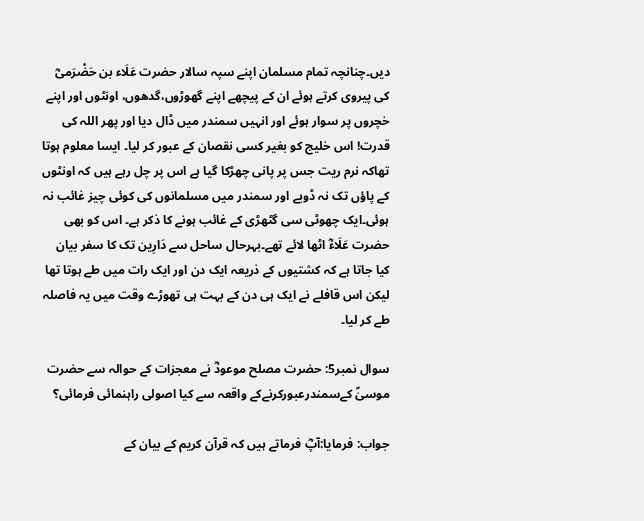دیں۔چنانچہ تمام مسلمان اپنے سپہ سالار حضرت عَلَاء بن حَضْرَمیؓ کی پیروی کرتے ہوئے ان کے پیچھے اپنے گھوڑوں،گدھوں، اونٹوں اور اپنے خچروں پر سوار ہوئے اور انہیں سمندر میں ڈال دیا اور پھر اللہ کی قدرت! اس خلیج کو بغیر کسی نقصان کے عبور کر لیا۔ ایسا معلوم ہوتا تھاکہ نرم ریت جس پر پانی چھڑکا گیا ہے اس پر چل رہے ہیں کہ اونٹوں کے پاؤں تک نہ ڈوبے اور سمندر میں مسلمانوں کی کوئی چیز غائب نہ ہوئی۔ایک چھوٹی سی گٹھڑی کے غائب ہونے کا ذکر ہے۔ اس کو بھی حضرت عَلَاءؓ اٹھا لائے تھے۔بہرحال ساحل سے دَارِین تک کا سفر بیان کیا جاتا ہے کہ کشتیوں کے ذریعہ ایک دن اور ایک رات میں طے ہوتا تھا لیکن اس قافلے نے ایک ہی دن کے بہت ہی تھوڑے وقت میں یہ فاصلہ طے کر لیا۔

سوال نمبر5: حضرت مصلح موعودؓ نے معجزات کے حوالہ سے حضرت موسیٰؑ کےسمندرعبورکرنےکے واقعہ سے کیا اصولی راہنمائی فرمائی؟

جواب: فرمایا:آپؓ فرماتے ہیں کہ قرآن کریم کے بیان کے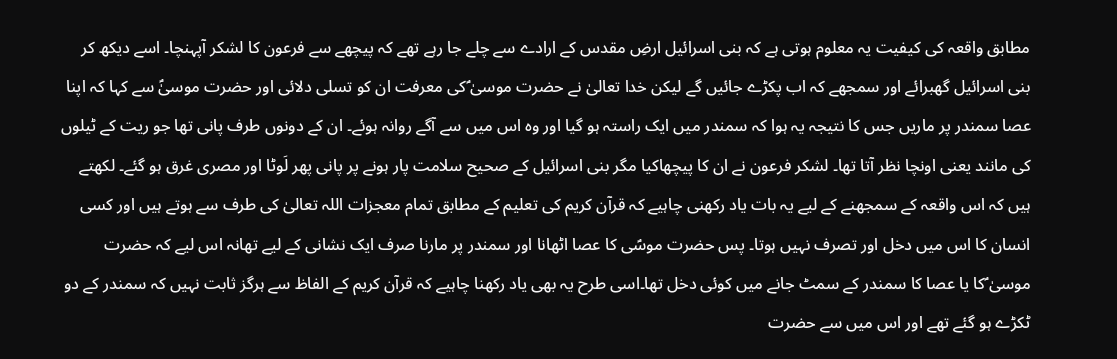مطابق واقعہ کی کیفیت یہ معلوم ہوتی ہے کہ بنی اسرائیل ارضِ مقدس کے ارادے سے چلے جا رہے تھے کہ پیچھے سے فرعون کا لشکر آپہنچا۔ اسے دیکھ کر بنی اسرائیل گھبرائے اور سمجھے کہ اب پکڑے جائیں گے لیکن خدا تعالیٰ نے حضرت موسیٰ ؑکی معرفت ان کو تسلی دلائی اور حضرت موسیٰؑ سے کہا کہ اپنا عصا سمندر پر ماریں جس کا نتیجہ یہ ہوا کہ سمندر میں ایک راستہ ہو گیا اور وہ اس میں سے آگے روانہ ہوئے۔ ان کے دونوں طرف پانی تھا جو ریت کے ٹیلوں کی مانند یعنی اونچا نظر آتا تھا۔ لشکر فرعون نے ان کا پیچھاکیا مگر بنی اسرائیل کے صحیح سلامت پار ہونے پر پانی پھر لَوٹا اور مصری غرق ہو گئے۔ لکھتے ہیں کہ اس واقعہ کے سمجھنے کے لیے یہ بات یاد رکھنی چاہیے کہ قرآن کریم کی تعلیم کے مطابق تمام معجزات اللہ تعالیٰ کی طرف سے ہوتے ہیں اور کسی انسان کا اس میں دخل اور تصرف نہیں ہوتا۔ پس حضرت موسؑی کا عصا اٹھانا اور سمندر پر مارنا صرف ایک نشانی کے لیے تھانہ اس لیے کہ حضرت موسیٰ ؑکا یا عصا کا سمندر کے سمٹ جانے میں کوئی دخل تھا۔اسی طرح یہ بھی یاد رکھنا چاہیے کہ قرآن کریم کے الفاظ سے ہرگز ثابت نہیں کہ سمندر کے دو ٹکڑے ہو گئے تھے اور اس میں سے حضرت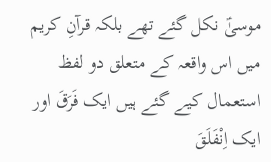موسیٰؑ نکل گئے تھے بلکہ قرآنِ کریم میں اس واقعہ کے متعلق دو لفظ استعمال کیے گئے ہیں ایک فَرَقَ اور ایک اِنْفَلَقَ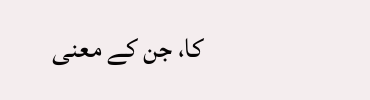کا، جن کے معنی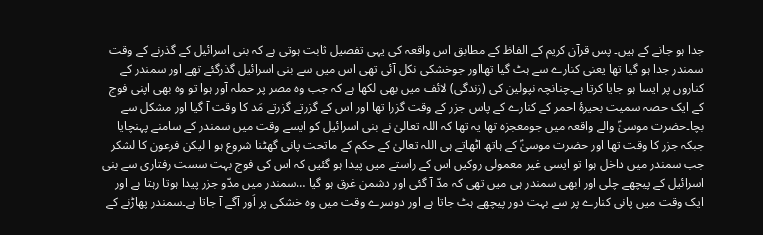جدا ہو جانے کے ہیں۔ پس قرآن کریم کے الفاظ کے مطابق اس واقعہ کی یہی تفصیل ثابت ہوتی ہے کہ بنی اسرائیل کے گذرنے کے وقت سمندر جدا ہو گیا تھا یعنی کنارے سے ہٹ گیا تھااور جوخشکی نکل آئی تھی اس میں سے بنی اسرائیل گذرگئے تھے اور سمندر کے کناروں پر ایسا ہو جایا کرتا ہے۔چنانچہ نپولین کی (زندگی) لائف میں بھی لکھا ہے کہ جب وہ مصر پر حملہ آور ہوا تو وہ بھی اپنی فوج کے ایک حصہ سمیت بحیرۂ احمر کے کنارے کے پاس جزر کے وقت گزرا تھا اور اس کے گزرتے گزرتے مَد کا وقت آ گیا اور مشکل سے بچا۔حضرت موسیٰؑ والے واقعہ میں جومعجزہ تھا یہ تھا کہ اللہ تعالیٰ نے بنی اسرائیل کو ایسے وقت میں سمندر کے سامنے پہنچایا جبکہ جزر کا وقت تھا اور حضرت موسیٰؑ کے ہاتھ اٹھاتے ہی اللہ تعالیٰ کے حکم کے ماتحت پانی گھٹنا شروع ہو ا لیکن فرعون کا لشکر جب سمندر میں داخل ہوا تو ایسی غیر معمولی روکیں اس کے راستے میں پیدا ہو گئیں کہ اس کی فوج بہت سست رفتاری سے بنی اسرائیل کے پیچھے چلی اور ابھی سمندر ہی میں تھی کہ مدّ آ گئی اور دشمن غرق ہو گیا …سمندر میں مدّو جزر پیدا ہوتا رہتا ہے اور ایک وقت میں پانی کنارے پر سے بہت دور پیچھے ہٹ جاتا ہے اور دوسرے وقت میں وہ خشکی پر اَور آگے آ جاتا ہے۔سمندر پھاڑنے کے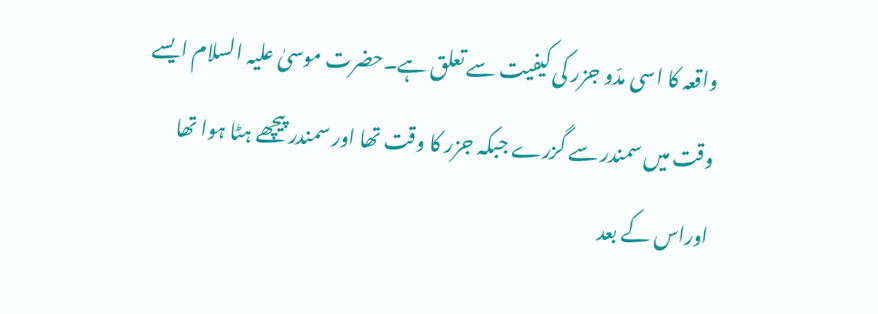واقعہ کا اسی مدّو جزر کی کیفیت سے تعلق ہے۔حضرت موسیٰ علیہ السلام ایسے وقت میں سمندر سے گزرے جبکہ جزر کا وقت تھا اور سمندر پیچھے ہٹا ہوا تھا اوراس کے بعد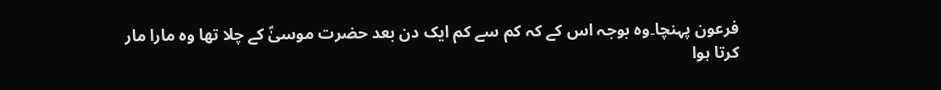فرعون پہنچا۔وہ بوجہ اس کے کہ کم سے کم ایک دن بعد حضرت موسیٰؑ کے چلا تھا وہ مارا مار کرتا ہوا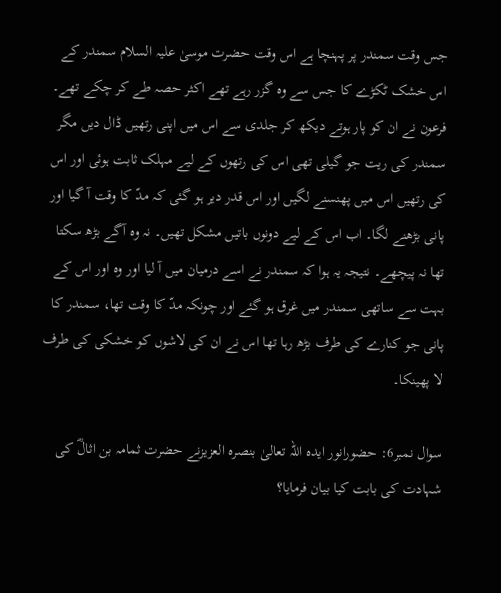جس وقت سمندر پر پہنچا ہے اس وقت حضرت موسیٰ علیہ السلام سمندر کے اس خشک ٹکڑے کا جس سے وہ گزر رہے تھے اکثر حصہ طے کر چکے تھے۔ فرعون نے ان کو پار ہوتے دیکھ کر جلدی سے اس میں اپنی رتھیں ڈال دیں مگر سمندر کی ریت جو گیلی تھی اس کی رتھوں کے لیے مہلک ثابت ہوئی اور اس کی رتھیں اس میں پھنسنے لگیں اور اس قدر دیر ہو گئی کہ مدّ کا وقت آ گیا اور پانی بڑھنے لگا۔ اب اس کے لیے دونوں باتیں مشکل تھیں۔ نہ وہ آگے بڑھ سکتا تھا نہ پیچھے۔ نتیجہ یہ ہوا کہ سمندر نے اسے درمیان میں آ لیا اور وہ اور اس کے بہت سے ساتھی سمندر میں غرق ہو گئے اور چونکہ مدّ کا وقت تھا، سمندر کا پانی جو کنارے کی طرف بڑھ رہا تھا اس نے ان کی لاشوں کو خشکی کی طرف لا پھینکا۔

سوال نمبر6: حضورانور ایدہ اللہ تعالیٰ بنصرہ العزیزنے حضرت ثمامہ بن اثالؓ کی شہادت کی بابت کیا بیان فرمایا؟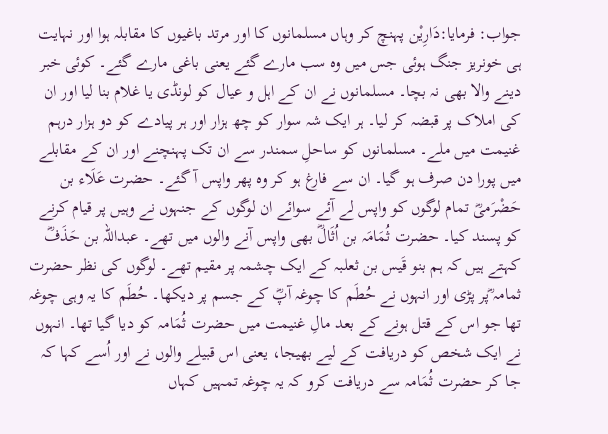جواب: فرمایا:دَارِيْن پہنچ کر وہاں مسلمانوں کا اور مرتد باغيوں کا مقابلہ ہوا اور نہايت ہی خونريز جنگ ہوئی جس ميں وہ سب مارے گئے يعنی باغی مارے گئے۔ کوئی خبر دينے والا بھی نہ بچا۔ مسلمانوں نے ان کے اہل و عيال کو لونڈی يا غلام بنا ليا اور ان کی املاک پر قبضہ کر ليا۔ ہر ايک شہ سوار کو چھ ہزار اور ہر پيادے کو دو ہزار درہم غنيمت ميں ملے۔ مسلمانوں کو ساحلِ سمندر سے ان تک پہنچنے اور ان کے مقابلے ميں پورا دن صرف ہو گيا۔ ان سے فارغ ہو کر وہ پھر واپس آ گئے۔ حضرت عَلَاء بن حَضْرَمیؓ تمام لوگوں کو واپس لے آئے سوائے ان لوگوں کے جنہوں نے وہیں پر قیام کرنے کو پسند کیا۔ حضرت ثُمَامَہ بن اُثَالؓ بھی واپس آنے والوں میں تھے۔ عبداللہ بن حَذَفؓ کہتے ہیں کہ ہم بنو قَیس بن ثعلبہ کے ایک چشمہ پر مقیم تھے۔ لوگوں کی نظر حضرت ثمامہ ؓپر پڑی اور انہوں نے حُطَم کا چوغہ آپؓ کے جسم پر دیکھا۔ حُطَم کا یہ وہی چوغہ تھا جو اس کے قتل ہونے کے بعد مالِ غنیمت میں حضرت ثُمَامہ کو دیا گیا تھا۔ انہوں نے ایک شخص کو دریافت کے لیے بھیجا، یعنی اس قبیلے والوں نے اور اُسے کہا کہ جا کر حضرت ثُمَامہ سے دریافت کرو کہ یہ چوغہ تمہیں کہاں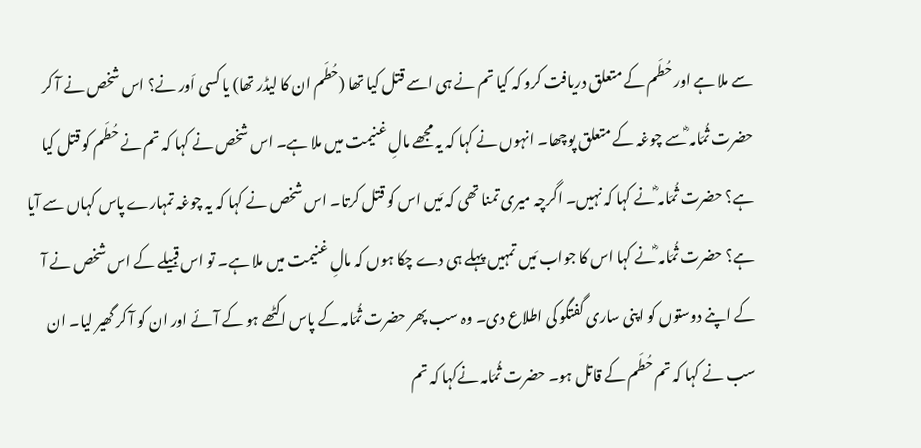سے ملا ہے اور حُطَم کے متعلق دریافت کرو کہ کیا تم نے ہی اسے قتل کیا تھا (حُطَم ان کا لیڈر تھا) یا کسی اَور نے؟ اس شخص نے آ کر حضرت ثُمَامہ ؓسے چوغہ کے متعلق پوچھا۔ انہوں نے کہا کہ یہ مجھے مالِ غنیمت میں ملا ہے۔ اس شخص نے کہا کہ تم نے حُطَم کو قتل کیا ہے؟ حضرت ثُمَامہ ؓنے کہا کہ نہیں۔ اگرچہ میری تمنا تھی کہ مَیں اس کو قتل کرتا۔ اس شخص نے کہا کہ یہ چوغہ تمہارے پاس کہاں سے آیا ہے؟ حضرت ثُمَامہ ؓنے کہا اس کا جواب مَیں تمہیں پہلے ہی دے چکا ہوں کہ مالِ غنیمت میں ملا ہے۔ تو اس قبیلے کے اس شخص نے آ کے اپنے دوستوں کو اپنی ساری گفتگو کی اطلاع دی۔ وہ سب پھر حضرت ثُمَامہ کے پاس اکٹھے ہو کے آئے اور ان کو آ کر گھیر لیا۔ ان سب نے کہا کہ تم حُطَم کے قاتل ہو۔ حضرت ثُمَامہ نےکہا کہ تم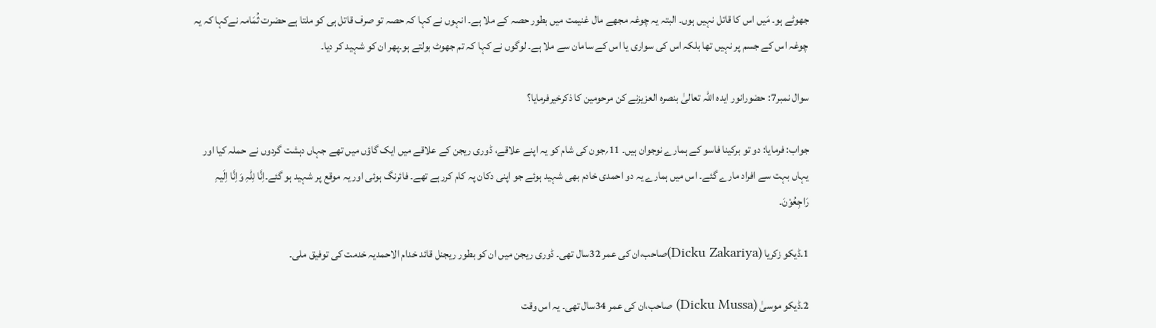جھوٹے ہو۔ مَیں اس کا قاتل نہیں ہوں۔ البتہ یہ چوغہ مجھے مال غنیمت میں بطور حصہ کے ملا ہے۔ انہوں نے کہا کہ حصہ تو صرف قاتل ہی کو ملتا ہے حضرت ثُمَامہ نےکہا کہ یہ چوغہ اس کے جسم پر نہیں تھا بلکہ اس کی سواری یا اس کے سامان سے ملا ہے۔ لوگوں نے کہا کہ تم جھوٹ بولتے ہو۔پھر ان کو شہید کر دیا۔

سوال نمبر7: حضورانور ایدہ اللہ تعالیٰ بنصرہ العزیزنے کن مرحومین کا ذکرخیرفرمایا؟

جواب: فرمایا: دو تو برکینا فاسو کے ہمارے نوجوان ہیں۔ 11؍جون کی شام کو یہ اپنے علاقے، ڈوری ریجن کے علاقے میں ایک گاؤں میں تھے جہاں دہشت گردوں نے حملہ کیا اور یہاں بہت سے افراد مارے گئے۔ اس میں ہمارے یہ دو احمدی خادم بھی شہید ہوئے جو اپنی دکان پہ کام کررہے تھے۔ فائرنگ ہوئی اور یہ موقع پر شہید ہو گئے۔اِنَّا لِلّٰہِ وَاِنَّا اِلَیہِ رَاجِعُوْنَ۔

1۔ڈیکو زکریا (Dicku Zakariya)صاحب،ان کی عمر 32سال تھی۔ ڈوری ریجن میں ان کو بطور ریجنل قائد خدام الاحمدیہ خدمت کی توفیق ملی۔

2۔ڈیکو موسیٰ (Dicku Mussa) صاحب،ان کی عمر 34سال تھی۔ یہ اس وقت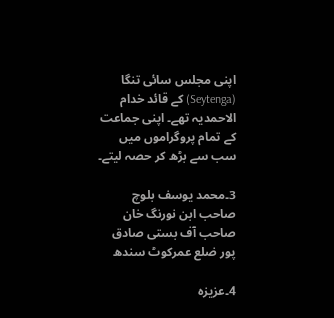اپنی مجلس سائی تنگا (Seytenga) کے قائد خدام الاحمدیہ تھے۔ اپنی جماعت کے تمام پروگراموں میں سب سے بڑھ کر حصہ لیتے۔

3۔محمد یوسف بلوچ صاحب ابن نورنگ خان صاحب آف بستی صادق پور ضلع عمرکوٹ سندھ

4۔عزیزہ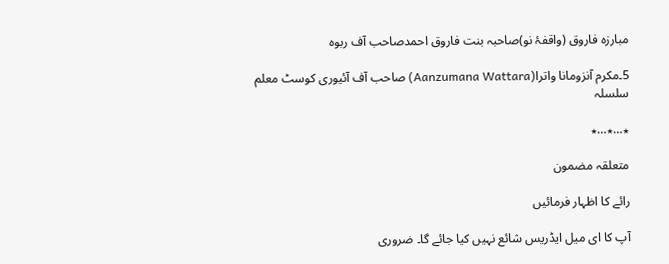مبارزہ فاروق (واقفۂ نو)صاحبہ بنت فاروق احمدصاحب آف ربوہ

5۔مکرم آنزومانا واترا(Aanzumana Wattara) صاحب آف آئیوری کوسٹ معلم سلسلہ

٭…٭…٭

متعلقہ مضمون

رائے کا اظہار فرمائیں

آپ کا ای میل ایڈریس شائع نہیں کیا جائے گا۔ ضروری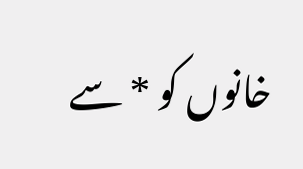خانوں کو * سے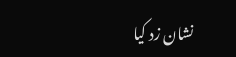نشان زد کیا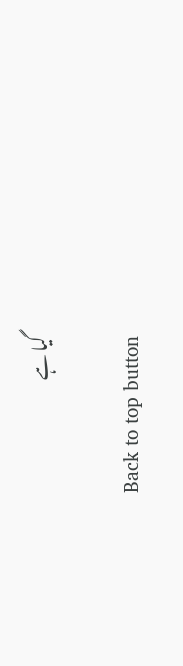گیا ہے

Back to top button